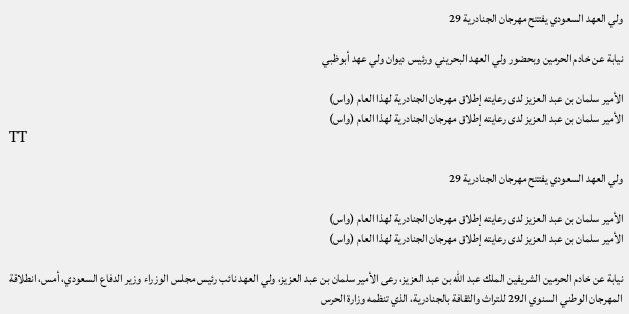ولي العهد السعودي يفتتح مهرجان الجنادرية 29

نيابة عن خادم الحرمين وبحضور ولي العهد البحريني ورئيس ديوان ولي عهد أبوظبي

الأمير سلمان بن عبد العزيز لدى رعايته إطلاق مهرجان الجنادرية لهذا العام (واس)
الأمير سلمان بن عبد العزيز لدى رعايته إطلاق مهرجان الجنادرية لهذا العام (واس)
TT

ولي العهد السعودي يفتتح مهرجان الجنادرية 29

الأمير سلمان بن عبد العزيز لدى رعايته إطلاق مهرجان الجنادرية لهذا العام (واس)
الأمير سلمان بن عبد العزيز لدى رعايته إطلاق مهرجان الجنادرية لهذا العام (واس)

نيابة عن خادم الحرمين الشريفين الملك عبد الله بن عبد العزيز، رعى الأمير سلمان بن عبد العزيز، ولي العهد نائب رئيس مجلس الوزراء وزير الدفاع السعودي، أمس، انطلاقة المهرجان الوطني السنوي الـ29 للتراث والثقافة بالجنادرية، الذي تنظمه وزارة الحرس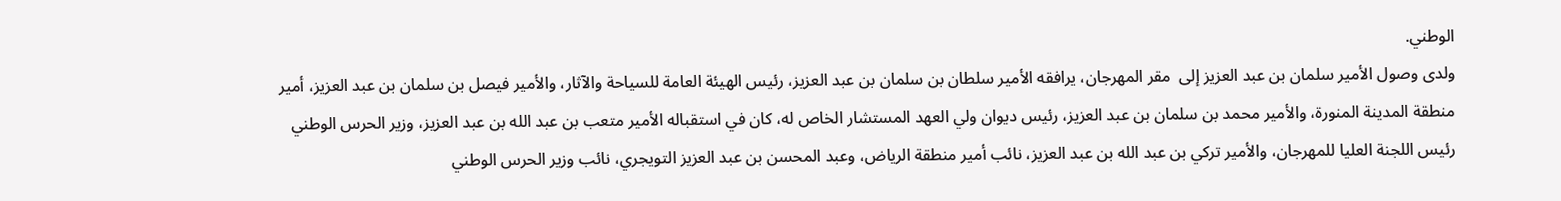الوطني.
ولدى وصول الأمير سلمان بن عبد العزيز إلى  مقر المهرجان، يرافقه الأمير سلطان بن سلمان بن عبد العزيز، رئيس الهيئة العامة للسياحة والآثار، والأمير فيصل بن سلمان بن عبد العزيز، أمير منطقة المدينة المنورة، والأمير محمد بن سلمان بن عبد العزيز، رئيس ديوان ولي العهد المستشار الخاص له، كان في استقباله الأمير متعب بن عبد الله بن عبد العزيز، وزير الحرس الوطني رئيس اللجنة العليا للمهرجان، والأمير تركي بن عبد الله بن عبد العزيز، نائب أمير منطقة الرياض، وعبد المحسن بن عبد العزيز التويجري، نائب وزير الحرس الوطني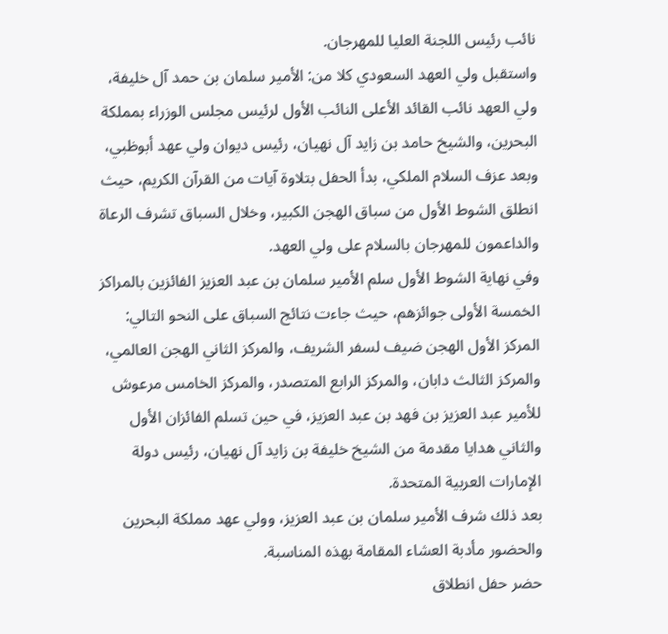نائب رئيس اللجنة العليا للمهرجان.
واستقبل ولي العهد السعودي كلا من: الأمير سلمان بن حمد آل خليفة، ولي العهد نائب القائد الأعلى النائب الأول لرئيس مجلس الوزراء بمملكة البحرين، والشيخ حامد بن زايد آل نهيان، رئيس ديوان ولي عهد أبوظبي، وبعد عزف السلام الملكي، بدأ الحفل بتلاوة آيات من القرآن الكريم، حيث انطلق الشوط الأول من سباق الهجن الكبير، وخلال السباق تشرف الرعاة والداعمون للمهرجان بالسلام على ولي العهد.
وفي نهاية الشوط الأول سلم الأمير سلمان بن عبد العزيز الفائزين بالمراكز الخمسة الأولى جوائزهم، حيث جاءت نتائج السباق على النحو التالي: المركز الأول الهجن ضيف لسفر الشريف، والمركز الثاني الهجن العالمي، والمركز الثالث دابان، والمركز الرابع المتصدر، والمركز الخامس مرعوش للأمير عبد العزيز بن فهد بن عبد العزيز، في حين تسلم الفائزان الأول والثاني هدايا مقدمة من الشيخ خليفة بن زايد آل نهيان، رئيس دولة الإمارات العربية المتحدة.
بعد ذلك شرف الأمير سلمان بن عبد العزيز، وولي عهد مملكة البحرين والحضور مأدبة العشاء المقامة بهذه المناسبة.
حضر حفل انطلاق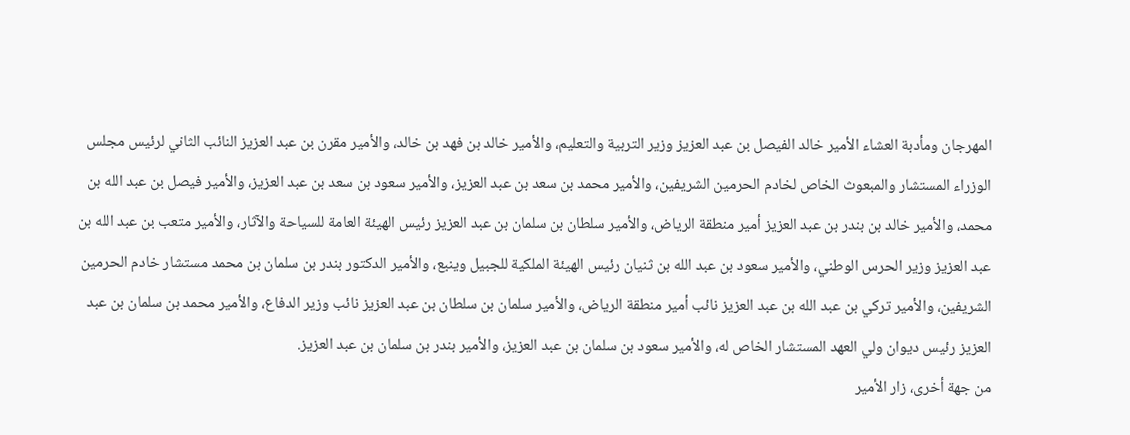المهرجان ومأدبة العشاء الأمير خالد الفيصل بن عبد العزيز وزير التربية والتعليم، والأمير خالد بن فهد بن خالد، والأمير مقرن بن عبد العزيز النائب الثاني لرئيس مجلس الوزراء المستشار والمبعوث الخاص لخادم الحرمين الشريفين، والأمير محمد بن سعد بن عبد العزيز، والأمير سعود بن سعد بن عبد العزيز، والأمير فيصل بن عبد الله بن محمد، والأمير خالد بن بندر بن عبد العزيز أمير منطقة الرياض، والأمير سلطان بن سلمان بن عبد العزيز رئيس الهيئة العامة للسياحة والآثار، والأمير متعب بن عبد الله بن عبد العزيز وزير الحرس الوطني، والأمير سعود بن عبد الله بن ثنيان رئيس الهيئة الملكية للجبيل وينبع، والأمير الدكتور بندر بن سلمان بن محمد مستشار خادم الحرمين الشريفين، والأمير تركي بن عبد الله بن عبد العزيز نائب أمير منطقة الرياض، والأمير سلمان بن سلطان بن عبد العزيز نائب وزير الدفاع، والأمير محمد بن سلمان بن عبد العزيز رئيس ديوان ولي العهد المستشار الخاص له، والأمير سعود بن سلمان بن عبد العزيز، والأمير بندر بن سلمان بن عبد العزيز.
من جهة أخرى، زار الأمير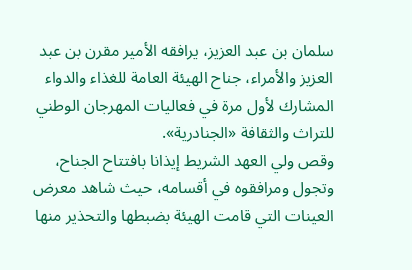سلمان بن عبد العزيز، يرافقه الأمير مقرن بن عبد العزيز والأمراء، جناح الهيئة العامة للغذاء والدواء المشارك لأول مرة في فعاليات المهرجان الوطني للتراث والثقافة «الجنادرية».
وقص ولي العهد الشريط إيذانا بافتتاح الجناح، وتجول ومرافقوه في أقسامه، حيث شاهد معرض العينات التي قامت الهيئة بضبطها والتحذير منها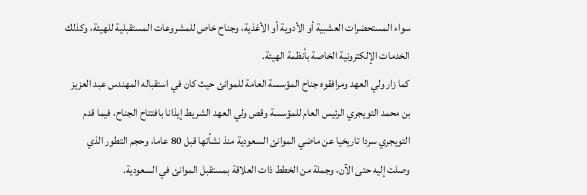سواء المستحضرات العشبية أو الأدوية أو الأغذية، وجناح خاص للمشروعات المستقبلية للهيئة، وكذلك الخدمات الإلكترونية الخاصة بأنظمة الهيئة.
كما زار ولي العهد ومرافقوه جناح المؤسسة العامة للموانئ حيث كان في استقباله المهندس عبد العزيز بن محمد التويجري الرئيس العام للمؤسسة وقص ولي العهد الشريط إيذانا بافتتاح الجناح، فيما قدم التويجري سردا تاريخيا عن ماضي الموانئ السعودية منذ نشأتها قبل 80 عاما، وحجم التطور الذي وصلت إليه حتى الآن، وجملة من الخطط ذات العلاقة بمستقبل الموانئ في السعودية.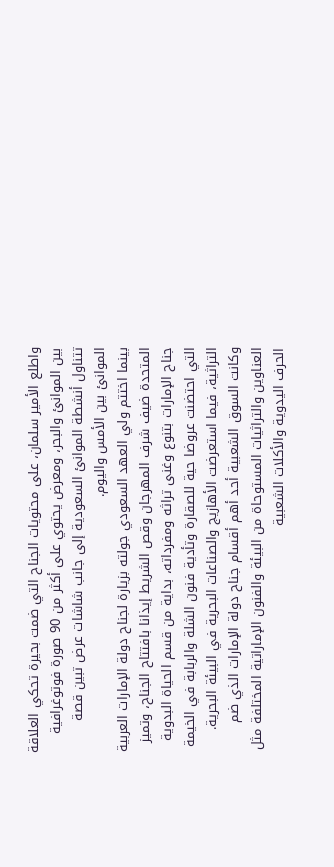واطلع الأمير سلمان، على محتويات الجناح التي ضمت بحيرة تحكي العلاقة بين الموانئ والبحر، ومعرض يحتوي على أكثر من 90 صورة فوتوغرافية تتناول أنشطة الموانئ السعودية إلى جانب شاشات عرض تبين قصة الموانئ بين الأمس واليوم.
بينما اختتم ولي العهد السعودي جولته بزيارة لجناح دولة الإمارات العربية المتحدة ضيف شرف المهرجان وقص الشريط إيذانا بافتتاح الجناح، وتميز جناح الإمارات بتنوع وغنى تراثه ومفرداته، بداية من قسم الحياة البدوية التي احتضنت عروضا حية للصقارة وتأدية فنون الشلة والربابة في الخيمة التراثية، فيما استعرضت الأهازيج والصناعات البحرية في البيئة البحرية.
وكانت السوق الشعبية أحد أهم أقسام جناح دولة الإمارات الذي ضم العناوين والتراثيات المستوحاة من البيئة والفنون الإماراتية المختلفة مثل الحرف اليدوية والأكلات الشعبية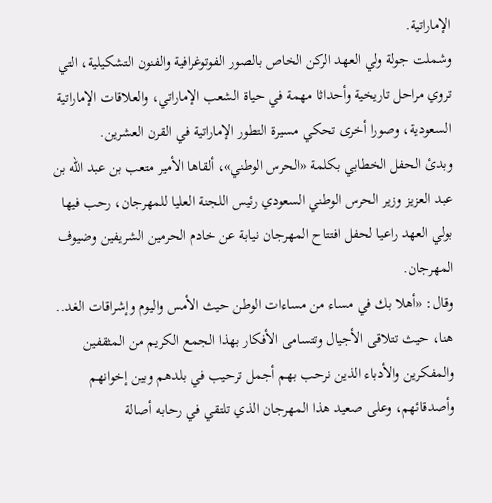الإماراتية.
وشملت جولة ولي العهد الركن الخاص بالصور الفوتوغرافية والفنون التشكيلية، التي تروي مراحل تاريخية وأحداثا مهمة في حياة الشعب الإماراتي، والعلاقات الإماراتية السعودية، وصورا أخرى تحكي مسيرة التطور الإماراتية في القرن العشرين.
وبدئ الحفل الخطابي بكلمة «الحرس الوطني»، ألقاها الأمير متعب بن عبد الله بن عبد العزيز وزير الحرس الوطني السعودي رئيس اللجنة العليا للمهرجان، رحب فيها بولي العهد راعيا لحفل افتتاح المهرجان نيابة عن خادم الحرمين الشريفين وضيوف المهرجان.
وقال: «أهلا بك في مساء من مساءات الوطن حيث الأمس واليوم وإشراقات الغد.. هنا، حيث تتلاقى الأجيال وتتسامى الأفكار بهذا الجمع الكريم من المثقفين والمفكرين والأدباء الذين نرحب بهم أجمل ترحيب في بلدهم وبين إخوانهم وأصدقائهم، وعلى صعيد هذا المهرجان الذي تلتقي في رحابه أصالة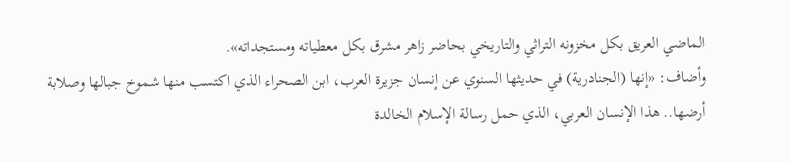الماضي العريق بكل مخزونه التراثي والتاريخي بحاضر زاهر مشرق بكل معطياته ومستجداته».
وأضاف: «إنها (الجنادرية) في حديثها السنوي عن إنسان جزيرة العرب، ابن الصحراء الذي اكتسب منها شموخ جبالها وصلابة أرضها.. هذا الإنسان العربي، الذي حمل رسالة الإسلام الخالدة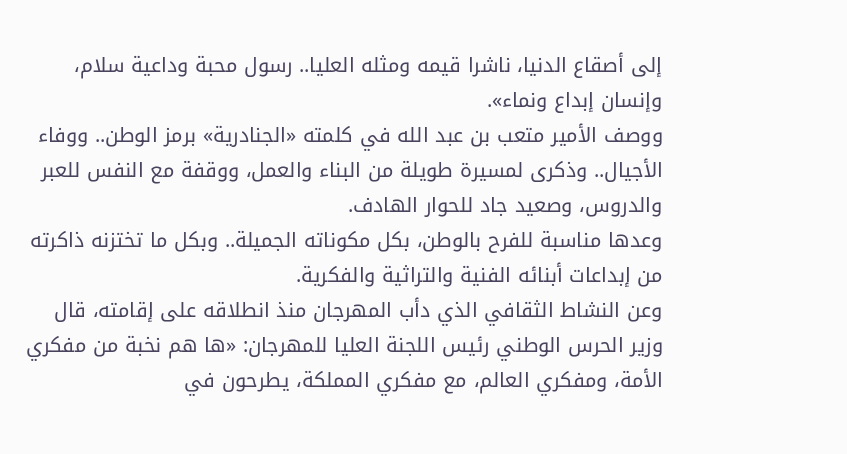إلى أصقاع الدنيا، ناشرا قيمه ومثله العليا.. رسول محبة وداعية سلام، وإنسان إبداع ونماء».
ووصف الأمير متعب بن عبد الله في كلمته «الجنادرية» برمز الوطن.. ووفاء الأجيال.. وذكرى لمسيرة طويلة من البناء والعمل، ووقفة مع النفس للعبر والدروس، وصعيد جاد للحوار الهادف.
وعدها مناسبة للفرح بالوطن، بكل مكوناته الجميلة.. وبكل ما تختزنه ذاكرته من إبداعات أبنائه الفنية والتراثية والفكرية.
وعن النشاط الثقافي الذي دأب المهرجان منذ انطلاقه على إقامته، قال وزير الحرس الوطني رئيس اللجنة العليا للمهرجان: «ها هم نخبة من مفكري الأمة، ومفكري العالم، مع مفكري المملكة، يطرحون في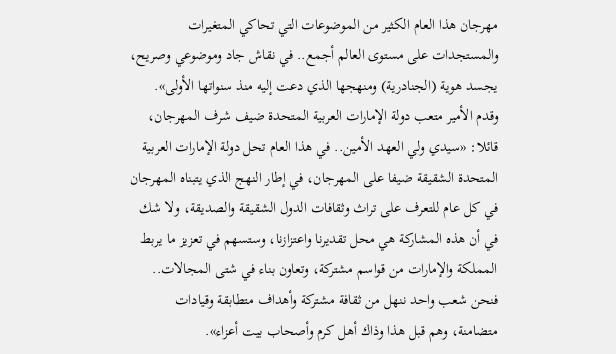مهرجان هذا العام الكثير من الموضوعات التي تحاكي المتغيرات والمستجدات على مستوى العالم أجمع.. في نقاش جاد وموضوعي وصريح، يجسد هوية (الجنادرية) ومنهجها الذي دعت إليه منذ سنواتها الأولى».
وقدم الأمير متعب دولة الإمارات العربية المتحدة ضيف شرف المهرجان، قائلا: «سيدي ولي العهد الأمين.. في هذا العام تحل دولة الإمارات العربية المتحدة الشقيقة ضيفا على المهرجان، في إطار النهج الذي يتبناه المهرجان في كل عام للتعرف على تراث وثقافات الدول الشقيقة والصديقة، ولا شك في أن هذه المشاركة هي محل تقديرنا واعتزازنا، وستسهم في تعزيز ما يربط المملكة والإمارات من قواسم مشتركة، وتعاون بناء في شتى المجالات.. فنحن شعب واحد ننهل من ثقافة مشتركة وأهداف متطابقة وقيادات متضامنة، وهم قبل هذا وذاك أهل كرم وأصحاب بيت أعزاء».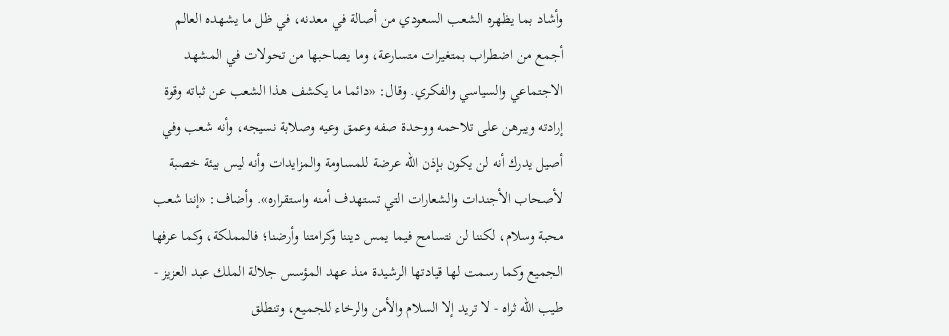وأشاد بما يظهره الشعب السعودي من أصالة في معدنه، في ظل ما يشهده العالم أجمع من اضطراب بمتغيرات متسارعة، وما يصاحبها من تحولات في المشهد الاجتماعي والسياسي والفكري. وقال: «دائما ما يكشف هذا الشعب عن ثباته وقوة إرادته ويبرهن على تلاحمه ووحدة صفه وعمق وعيه وصلابة نسيجه، وأنه شعب وفي أصيل يدرك أنه لن يكون بإذن الله عرضة للمساومة والمزايدات وأنه ليس بيئة خصبة لأصحاب الأجندات والشعارات التي تستهدف أمنه واستقراره». وأضاف: «إننا شعب محبة وسلام، لكننا لن نتسامح فيما يمس ديننا وكرامتنا وأرضنا؛ فالمملكة، وكما عرفها الجميع وكما رسمت لها قيادتها الرشيدة منذ عهد المؤسس جلالة الملك عبد العزيز - طيب الله ثراه - لا تريد إلا السلام والأمن والرخاء للجميع، وتنطلق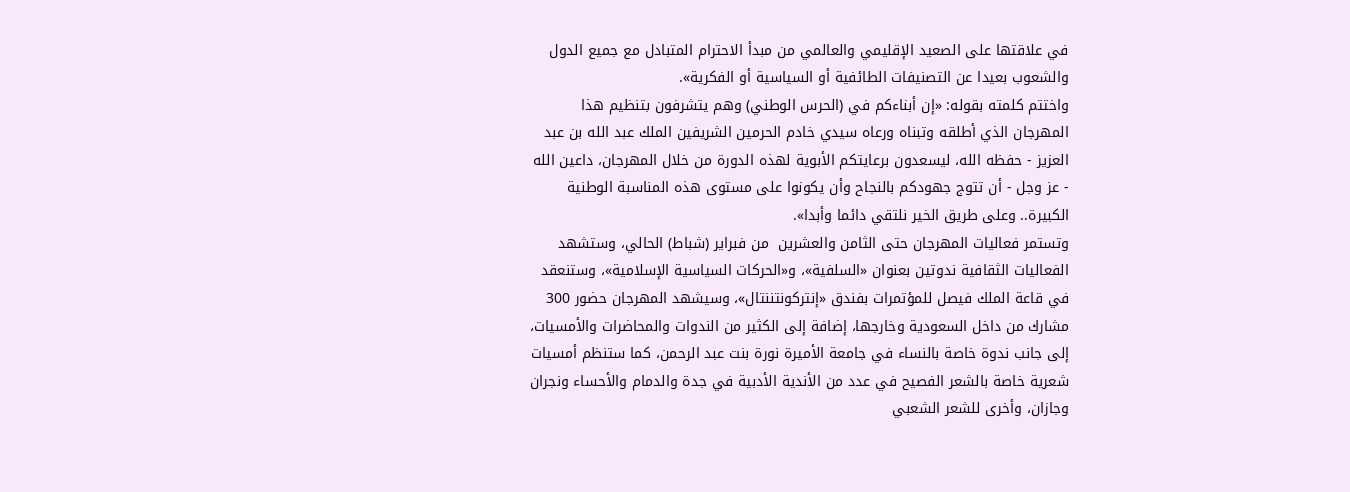في علاقتها على الصعيد الإقليمي والعالمي من مبدأ الاحترام المتبادل مع جميع الدول والشعوب بعيدا عن التصنيفات الطائفية أو السياسية أو الفكرية».
واختتم كلمته بقوله: «إن أبناءكم في (الحرس الوطني) وهم يتشرفون بتنظيم هذا المهرجان الذي أطلقه وتبناه ورعاه سيدي خادم الحرمين الشريفين الملك عبد الله بن عبد العزيز - حفظه الله، ليسعدون برعايتكم الأبوية لهذه الدورة من خلال المهرجان، داعين الله - عز وجل - أن تتوج جهودكم بالنجاح وأن يكونوا على مستوى هذه المناسبة الوطنية الكبيرة.. وعلى طريق الخير نلتقي دائما وأبدا».
وتستمر فعاليات المهرجان حتى الثامن والعشرين  من فبراير (شباط) الحالي، وستشهد الفعاليات الثقافية ندوتين بعنوان «السلفية»، و«الحركات السياسية الإسلامية»، وستنعقد في قاعة الملك فيصل للمؤتمرات بفندق «إنتركونتننتال»، وسيشهد المهرجان حضور 300 مشارك من داخل السعودية وخارجها، إضافة إلى الكثير من الندوات والمحاضرات والأمسيات، إلى جانب ندوة خاصة بالنساء في جامعة الأميرة نورة بنت عبد الرحمن، كما ستنظم أمسيات شعرية خاصة بالشعر الفصيح في عدد من الأندية الأدبية في جدة والدمام والأحساء ونجران وجازان، وأخرى للشعر الشعبي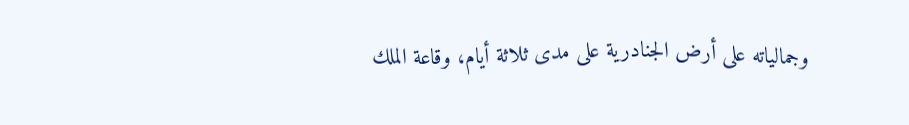وجمالياته على أرض الجنادرية على مدى ثلاثة أيام، وقاعة الملك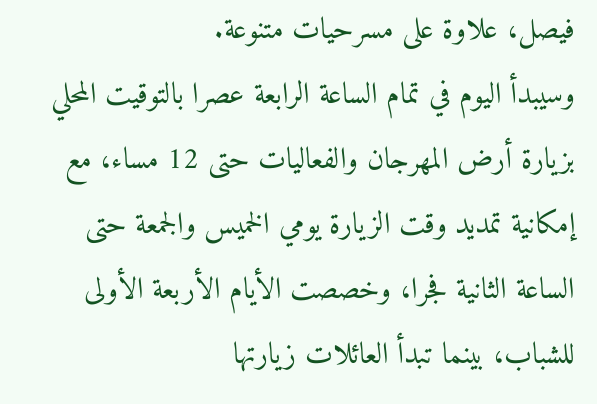فيصل، علاوة على مسرحيات متنوعة.
وسيبدأ اليوم في تمام الساعة الرابعة عصرا بالتوقيت المحلي بزيارة أرض المهرجان والفعاليات حتى 12 مساء، مع إمكانية تمديد وقت الزيارة يومي الخميس والجمعة حتى الساعة الثانية فجرا، وخصصت الأيام الأربعة الأولى للشباب، بينما تبدأ العائلات زيارتها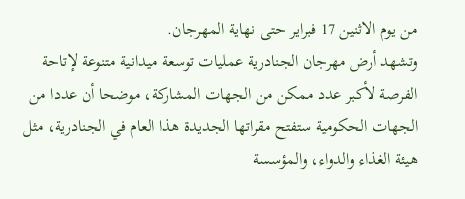من يوم الاثنين 17 فبراير حتى نهاية المهرجان.
وتشهد أرض مهرجان الجنادرية عمليات توسعة ميدانية متنوعة لإتاحة الفرصة لأكبر عدد ممكن من الجهات المشاركة، موضحا أن عددا من الجهات الحكومية ستفتح مقراتها الجديدة هذا العام في الجنادرية، مثل هيئة الغذاء والدواء، والمؤسسة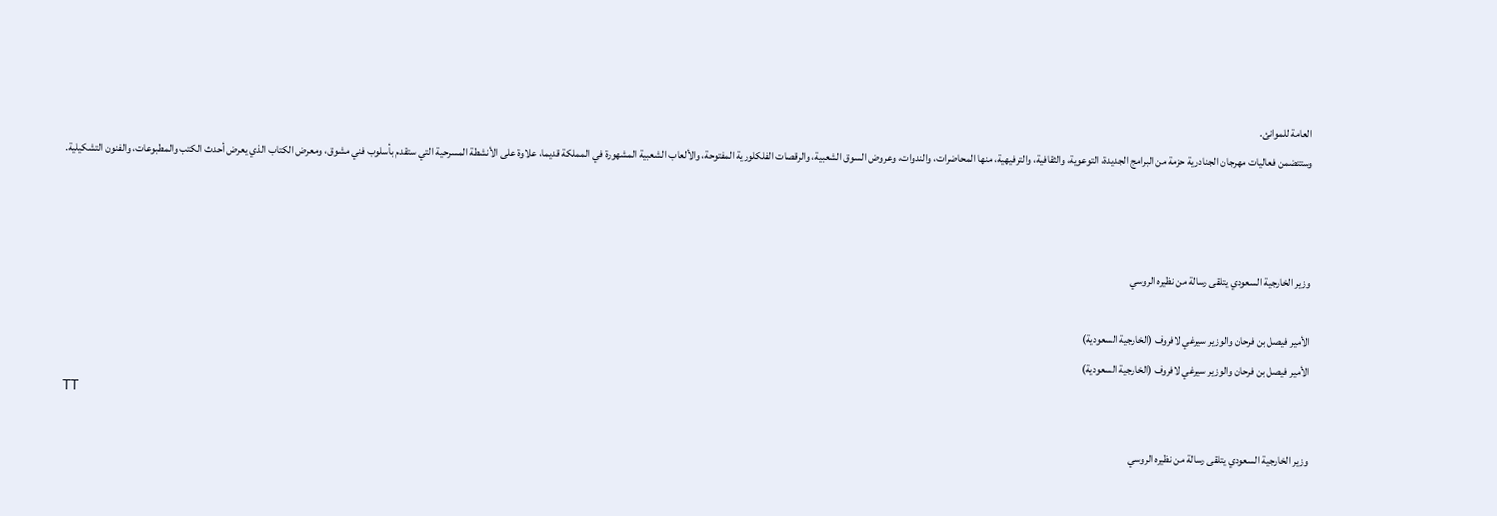العامة للموانئ.
وستتضمن فعاليات مهرجان الجنادرية حزمة من البرامج الجديدة، التوعوية، والثقافية، والترفيهية، منها المحاضرات، والندوات، وعروض السوق الشعبية، والرقصات الفلكلورية المفتوحة، والألعاب الشعبية المشهورة في المملكة قديما، علاوة على الأنشطة المسرحية التي ستقدم بأسلوب فني مشوق، ومعرض الكتاب الذي يعرض أحدث الكتب والمطبوعات، والفنون التشكيلية.



وزير الخارجية السعودي يتلقى رسالة من نظيره الروسي

الأمير فيصل بن فرحان والوزير سيرغي لافروف (الخارجية السعودية)
الأمير فيصل بن فرحان والوزير سيرغي لافروف (الخارجية السعودية)
TT

وزير الخارجية السعودي يتلقى رسالة من نظيره الروسي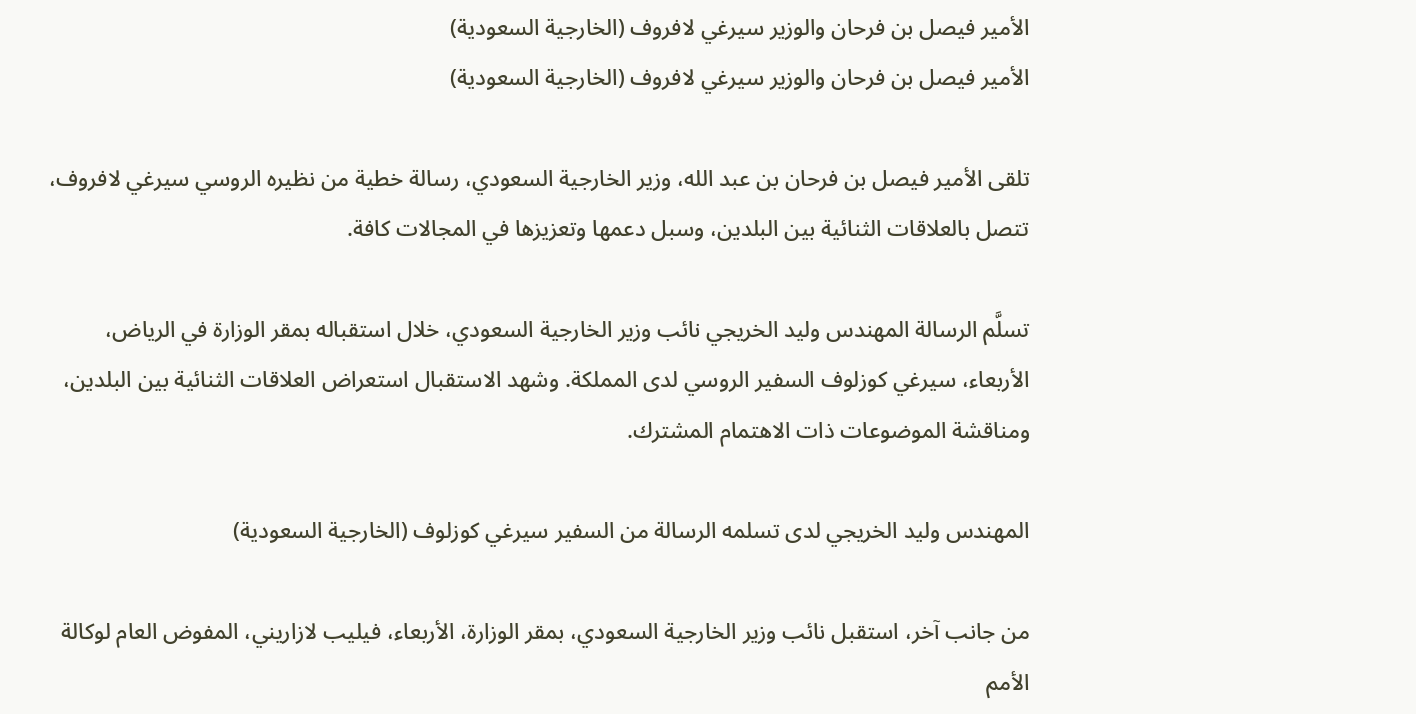الأمير فيصل بن فرحان والوزير سيرغي لافروف (الخارجية السعودية)
الأمير فيصل بن فرحان والوزير سيرغي لافروف (الخارجية السعودية)

تلقى الأمير فيصل بن فرحان بن عبد الله، وزير الخارجية السعودي، رسالة خطية من نظيره الروسي سيرغي لافروف، تتصل بالعلاقات الثنائية بين البلدين، وسبل دعمها وتعزيزها في المجالات كافة.

تسلَّم الرسالة المهندس وليد الخريجي نائب وزير الخارجية السعودي، خلال استقباله بمقر الوزارة في الرياض، الأربعاء، سيرغي كوزلوف السفير الروسي لدى المملكة. وشهد الاستقبال استعراض العلاقات الثنائية بين البلدين، ومناقشة الموضوعات ذات الاهتمام المشترك.

المهندس وليد الخريجي لدى تسلمه الرسالة من السفير سيرغي كوزلوف (الخارجية السعودية)

من جانب آخر، استقبل نائب وزير الخارجية السعودي، بمقر الوزارة، الأربعاء، فيليب لازاريني، المفوض العام لوكالة الأمم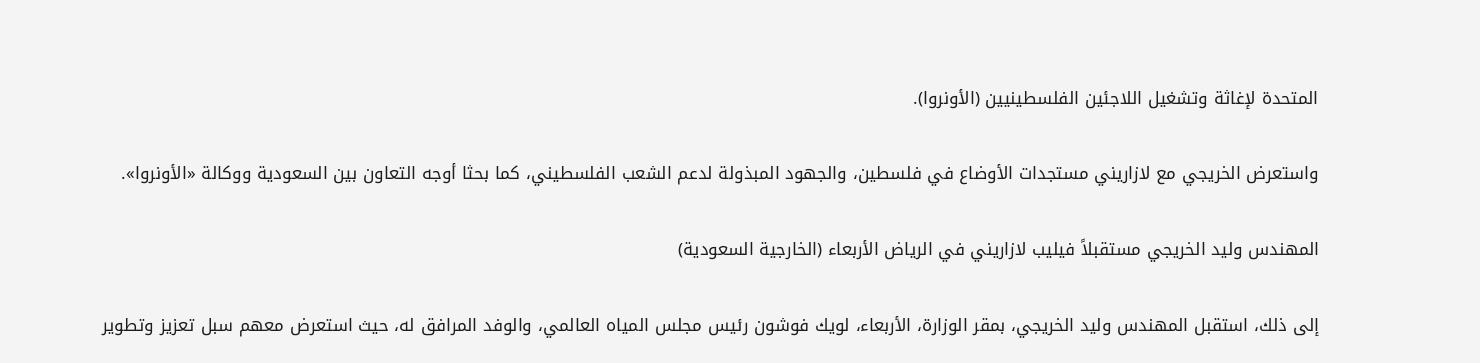المتحدة لإغاثة وتشغيل اللاجئين الفلسطينيين (الأونروا).

واستعرض الخريجي مع لازاريني مستجدات الأوضاع في فلسطين، والجهود المبذولة لدعم الشعب الفلسطيني، كما بحثا أوجه التعاون بين السعودية ووكالة «الأونروا».

المهندس وليد الخريجي مستقبلاً فيليب لازاريني في الرياض الأربعاء (الخارجية السعودية)

إلى ذلك، استقبل المهندس وليد الخريجي، بمقر الوزارة، الأربعاء، لويك فوشون رئيس مجلس المياه العالمي، والوفد المرافق له، حيث استعرض معهم سبل تعزيز وتطوير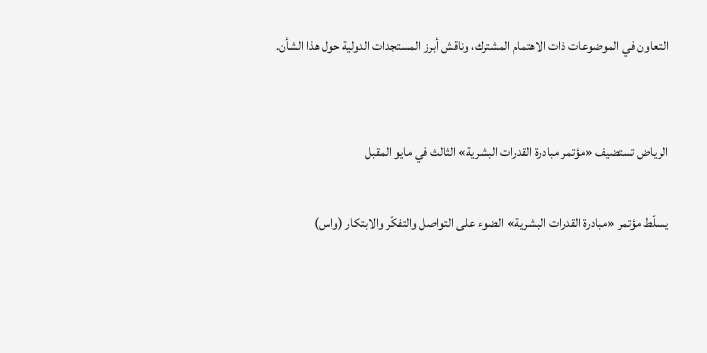التعاون في الموضوعات ذات الاهتمام المشترك، وناقش أبرز المستجدات الدولية حول هذا الشأن.


الرياض تستضيف «مؤتمر مبادرة القدرات البشرية» الثالث في مايو المقبل

يسلّط مؤتمر «مبادرة القدرات البشرية» الضوء على التواصل والتفكّر والابتكار (واس)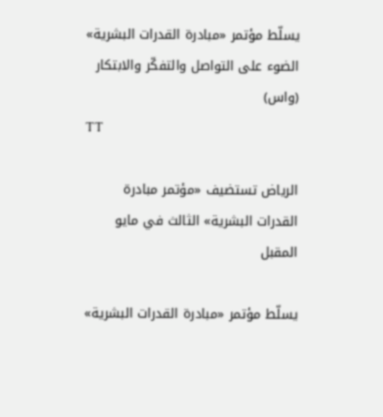يسلّط مؤتمر «مبادرة القدرات البشرية» الضوء على التواصل والتفكّر والابتكار (واس)
TT

الرياض تستضيف «مؤتمر مبادرة القدرات البشرية» الثالث في مايو المقبل

يسلّط مؤتمر «مبادرة القدرات البشرية»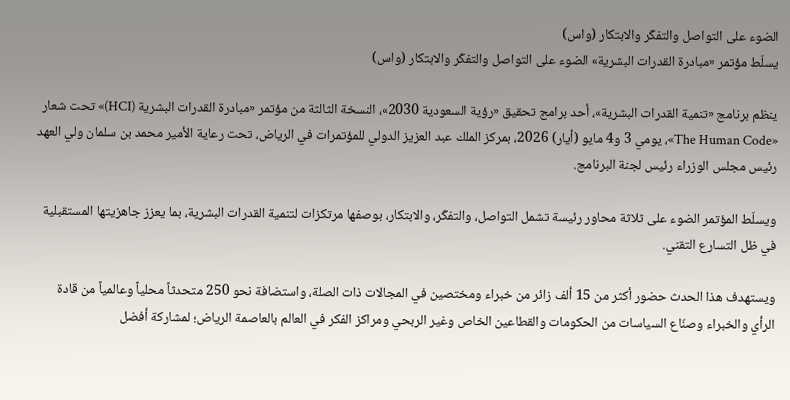الضوء على التواصل والتفكّر والابتكار (واس)
يسلّط مؤتمر «مبادرة القدرات البشرية» الضوء على التواصل والتفكّر والابتكار (واس)

ينظم برنامج «تنمية القدرات البشرية»، أحد برامج تحقيق «رؤية السعودية 2030»، النسخة الثالثة من مؤتمر «مبادرة القدرات البشرية (HCI)» تحت شعار «The Human Code»، يومي 3 و4 مايو (أيار) 2026، بمركز الملك عبد العزيز الدولي للمؤتمرات في الرياض، تحت رعاية الأمير محمد بن سلمان ولي العهد رئيس مجلس الوزراء رئيس لجنة البرنامج.

ويسلّط المؤتمر الضوء على ثلاثة محاور رئيسة تشمل التواصل، والتفكّر، والابتكار، بوصفها مرتكزات لتنمية القدرات البشرية، بما يعزز جاهزيتها المستقبلية في ظل التسارع التقني.

ويستهدف هذا الحدث حضور أكثر من 15 ألف زائر من خبراء ومختصين في المجالات ذات الصلة، واستضافة نحو 250 متحدثاً محلياً وعالمياً من قادة الرأي والخبراء وصنّاع السياسات من الحكومات والقطاعين الخاص وغير الربحي ومراكز الفكر في العالم بالعاصمة الرياض؛ لمشاركة أفضل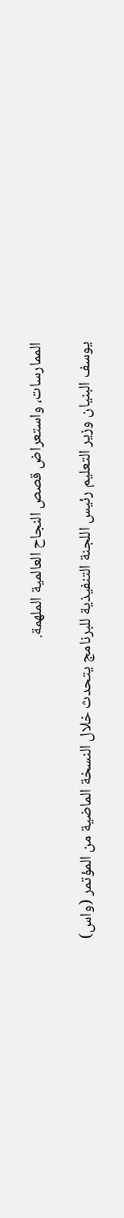الممارسات، واستعراض قصص النجاح العالمية الملهمة.

يوسف البنيان وزير التعليم رئيس اللجنة التنفيذية للبرنامج يتحدث خلال النسخة الماضية من المؤتمر (واس)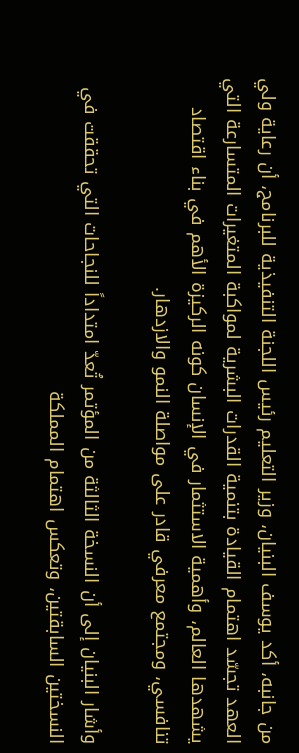من جانبه، أكد يوسف البنيان، وزير التعليم رئيس اللجنة التنفيذية للبرنامج، أن رعاية ولي العهد تجسّد اهتمام القيادة بتنمية القدرات البشرية لمواكبة المتغيرات المتسارعة التي يشهدها العالم، وأهمية الاستثمار في الإنسان كونه الركيزة الأهم في بناء اقتصاد تنافسي، ومجتمع معرفي قادر على مواصلة النمو والازدهار.

وأشار البنيان إلى أن النسخة الثالثة من المؤتمر تُعدّ امتداداً للنجاحات التي تحققت في النسختين السابقتين، وتعكس اهتمام المملكة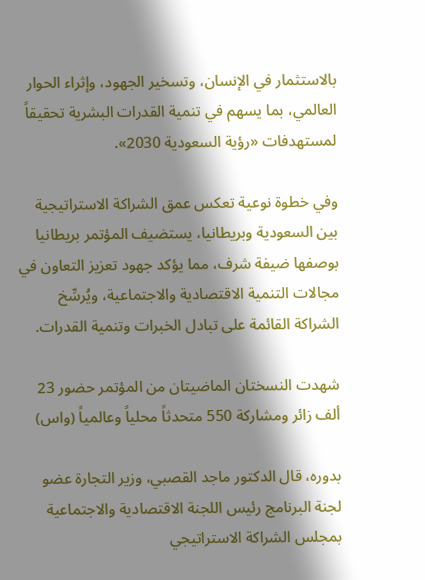بالاستثمار في الإنسان، وتسخير الجهود، وإثراء الحوار العالمي، بما يسهم في تنمية القدرات البشرية تحقيقاً لمستهدفات «رؤية السعودية 2030».

وفي خطوة نوعية تعكس عمق الشراكة الاستراتيجية بين السعودية وبريطانيا، يستضيف المؤتمر بريطانيا بوصفها ضيفة شرف، مما يؤكد جهود تعزيز التعاون في مجالات التنمية الاقتصادية والاجتماعية، ويُرسِّخ الشراكة القائمة على تبادل الخبرات وتنمية القدرات.

شهدت النسختان الماضيتان من المؤتمر حضور 23 ألف زائر ومشاركة 550 متحدثاً محلياً وعالمياً (واس)

بدوره، قال الدكتور ماجد القصبي، وزير التجارة عضو لجنة البرنامج رئيس اللجنة الاقتصادية والاجتماعية بمجلس الشراكة الاستراتيجي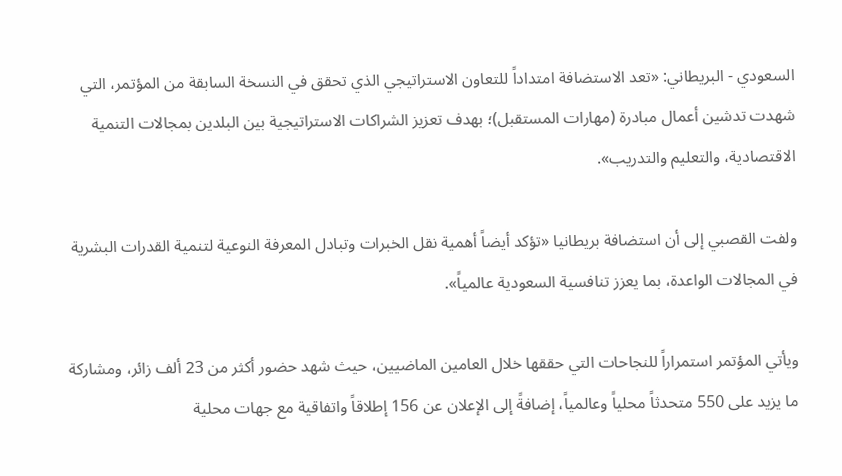السعودي - البريطاني: «تعد الاستضافة امتداداً للتعاون الاستراتيجي الذي تحقق في النسخة السابقة من المؤتمر، التي شهدت تدشين أعمال مبادرة (مهارات المستقبل)؛ بهدف تعزيز الشراكات الاستراتيجية بين البلدين بمجالات التنمية الاقتصادية، والتعليم والتدريب».

ولفت القصبي إلى أن استضافة بريطانيا «تؤكد أيضاً أهمية نقل الخبرات وتبادل المعرفة النوعية لتنمية القدرات البشرية في المجالات الواعدة، بما يعزز تنافسية السعودية عالمياً».

ويأتي المؤتمر استمراراً للنجاحات التي حققها خلال العامين الماضيين، حيث شهد حضور أكثر من 23 ألف زائر، ومشاركة ما يزيد على 550 متحدثاً محلياً وعالمياً، إضافةً إلى الإعلان عن 156 إطلاقاً واتفاقية مع جهات محلية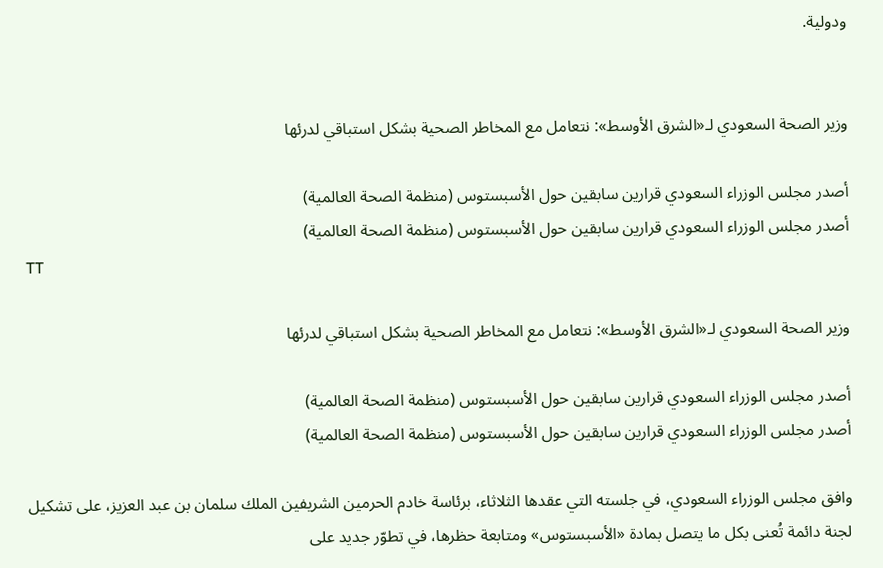ودولية.


وزير الصحة السعودي لـ«الشرق الأوسط»: نتعامل مع المخاطر الصحية بشكل استباقي لدرئها

أصدر مجلس الوزراء السعودي قرارين سابقين حول الأسبستوس (منظمة الصحة العالمية)
أصدر مجلس الوزراء السعودي قرارين سابقين حول الأسبستوس (منظمة الصحة العالمية)
TT

وزير الصحة السعودي لـ«الشرق الأوسط»: نتعامل مع المخاطر الصحية بشكل استباقي لدرئها

أصدر مجلس الوزراء السعودي قرارين سابقين حول الأسبستوس (منظمة الصحة العالمية)
أصدر مجلس الوزراء السعودي قرارين سابقين حول الأسبستوس (منظمة الصحة العالمية)

وافق مجلس الوزراء السعودي، في جلسته التي عقدها الثلاثاء، برئاسة خادم الحرمين الشريفين الملك سلمان بن عبد العزيز، على تشكيل لجنة دائمة تُعنى بكل ما يتصل بمادة «الأسبستوس» ومتابعة حظرها، في تطوّر جديد على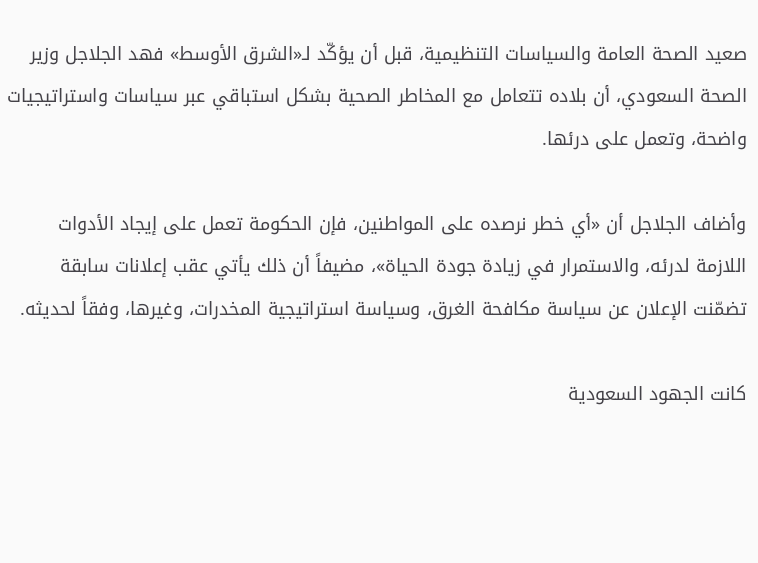صعيد الصحة العامة والسياسات التنظيمية، قبل أن يؤكّد لـ«الشرق الأوسط» فهد الجلاجل وزير الصحة السعودي، أن بلاده تتعامل مع المخاطر الصحية بشكل استباقي عبر سياسات واستراتيجيات واضحة، وتعمل على درئها.

وأضاف الجلاجل أن «أي خطر نرصده على المواطنين، فإن الحكومة تعمل على إيجاد الأدوات اللازمة لدرئه، والاستمرار في زيادة جودة الحياة»، مضيفاً أن ذلك يأتي عقب إعلانات سابقة تضمّنت الإعلان عن سياسة مكافحة الغرق، وسياسة استراتيجية المخدرات، وغيرها، وفقاً لحديثه.

كانت الجهود السعودية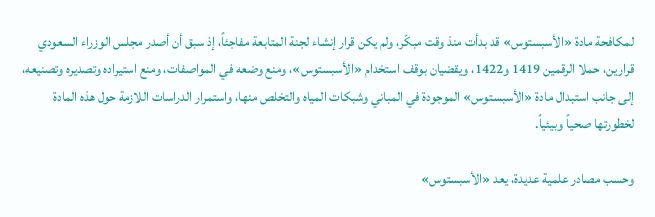لمكافحة مادة «الأسبستوس» قد بدأت منذ وقت مبكّر، ولم يكن قرار إنشاء لجنة المتابعة مفاجئاً، إذ سبق أن أصدر مجلس الوزراء السعودي قرارين، حملا الرقمين 1419 و1422، ويقضيان بوقف استخدام «الأسبستوس»، ومنع وضعه في المواصفات، ومنع استيراده وتصديره وتصنيعه، إلى جانب استبدال مادة «الأسبستوس» الموجودة في المباني وشبكات المياه والتخلص منها، واستمرار الدراسات اللازمة حول هذه المادة لخطورتها صحياً وبيئياً.

وحسب مصادر علمية عديدة، يعد «الأسبستوس»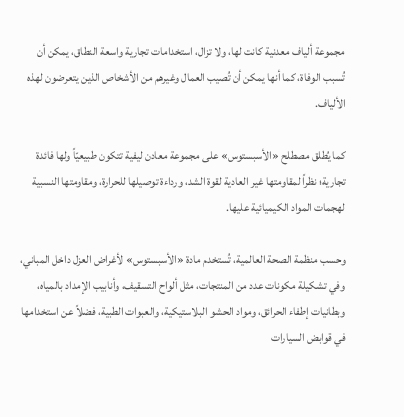مجموعة ألياف معدنية كانت لها، ولا تزال، استخدامات تجارية واسعة النطاق، يمكن أن تُسبب الوفاة، كما أنها يمكن أن تُصيب العمال وغيرهم من الأشخاص الذين يتعرضون لهذه الألياف.

كما يُطلق مصطلح «الأسبستوس» على مجموعة معادن ليفية تتكون طبيعيّاً ولها فائدة تجارية؛ نظراً لمقاومتها غير العادية لقوة الشد، ورداءة توصيلها للحرارة، ومقاومتها النسبية لهجمات المواد الكيميائية عليها.

وحسب منظمة الصحة العالمية، تُستخدم مادة «الأسبستوس» لأغراض العزل داخل المباني، وفي تشكيلة مكونات عدد من المنتجات، مثل ألواح التسقيف، وأنابيب الإمداد بالمياه، وبطانيات إطفاء الحرائق، ومواد الحشو البلاستيكية، والعبوات الطبية، فضلاً عن استخدامها في قوابض السيارات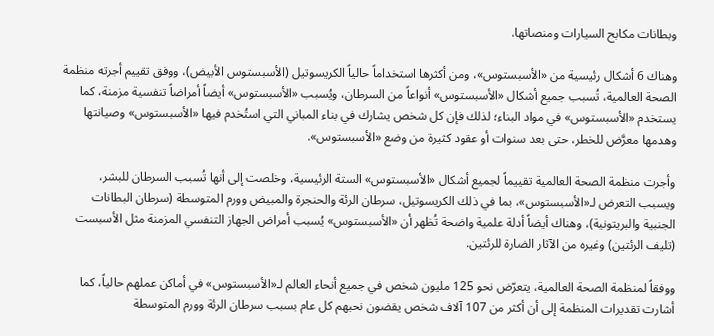وبطانات مكابح السيارات ومنصاتها.

وهناك 6 أشكال رئيسية من «الأسبستوس»، ومن أكثرها استخداماً حالياً الكريسوتيل (الأسبستوس الأبيض)، ووفق تقييم أجرته منظمة الصحة العالمية، تُسبب جميع أشكال «الأسبستوس» أنواعاً من السرطان، ويُسبب «الأسبستوس» أيضاً أمراضاً تنفسية مزمنة، كما يستخدم «الأسبستوس» في مواد البناء؛ لذلك فإن كل شخص يشارك في بناء المباني التي استُخدم فيها «الأسبستوس» وصيانتها وهدمها معرَّض للخطر، حتى بعد سنوات أو عقود كثيرة من وضع «الأسبستوس».

وأجرت منظمة الصحة العالمية تقييماً لجميع أشكال «الأسبستوس» الستة الرئيسية، وخلصت إلى أنها تُسبب السرطان للبشر، ويسبب التعرض لـ«الأسبستوس»، بما في ذلك الكريسوتيل، سرطان الرئة والحنجرة والمبيض وورم المتوسطة (سرطان البطانات الجنبية والبريتونية)، وهناك أيضاً أدلة علمية واضحة تُظهر أن «الأسبستوس» يُسبب أمراض الجهاز التنفسي المزمنة مثل الأسبست (تليف الرئتين) وغيره من الآثار الضارة للرئتين.

ووفقاً لمنظمة الصحة العالمية، يتعرّض نحو 125 مليون شخص في جميع أنحاء العالم لـ«الأسبستوس» في أماكن عملهم حالياً، كما أشارت تقديرات المنظمة إلى أن أكثر من 107 آلاف شخص يقضون نحبهم كل عام بسبب سرطان الرئة وورم المتوسطة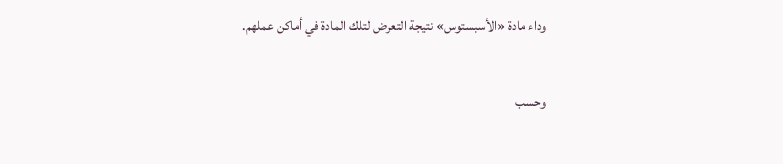وداء مادة «الأسبستوس» نتيجة التعرض لتلك المادة في أماكن عملهم.

وحسب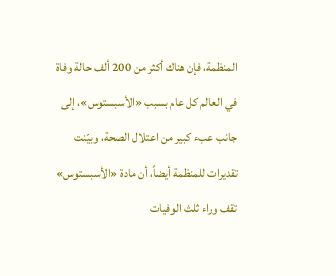المنظمة، فإن هناك أكثر من 200 ألف حالة وفاة في العالم كل عام بسبب «الأسبستوس»، إلى جانب عبء كبير من اعتلال الصحة، وبيّنت تقديرات للمنظمة أيضاً، أن مادة «الأسبستوس» تقف وراء ثلث الوفيات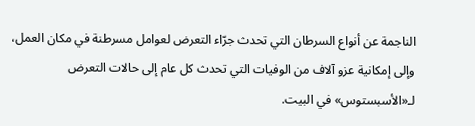الناجمة عن أنواع السرطان التي تحدث جرّاء التعرض لعوامل مسرطنة في مكان العمل، وإلى إمكانية عزو آلاف من الوفيات التي تحدث كل عام إلى حالات التعرض لـ«الأسبستوس» في البيت.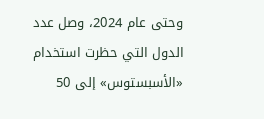وحتى عام 2024، وصل عدد الدول التي حظرت استخدام «الأسبستوس» إلى 50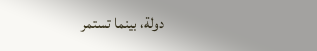دولة، بينما تستمر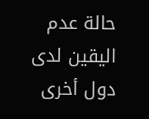حالة عدم اليقين لدى دول أخرى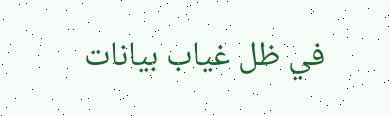في ظل غياب بيانات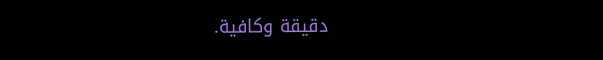دقيقة وكافية.